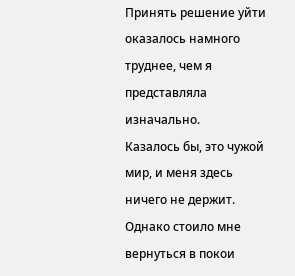Принять решение уйти оказалось намного труднее, чем я представляла изначально.
Казалось бы, это чужой мир, и меня здесь ничего не держит.
Однако стоило мне вернуться в покои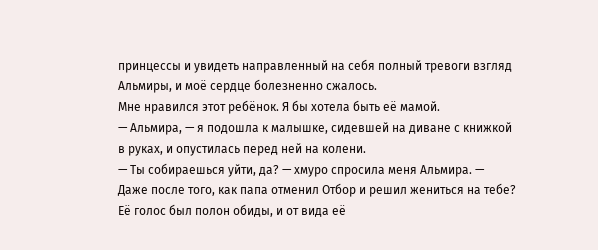принцессы и увидеть направленный на себя полный тревоги взгляд Альмиры, и моё сердце болезненно сжалось.
Мне нравился этот ребёнок. Я бы хотела быть её мамой.
— Альмира, — я подошла к малышке, сидевшей на диване с книжкой в руках, и опустилась перед ней на колени.
— Ты собираешься уйти, да? — хмуро спросила меня Альмира. — Даже после того, как папа отменил Отбор и решил жениться на тебе?
Её голос был полон обиды, и от вида её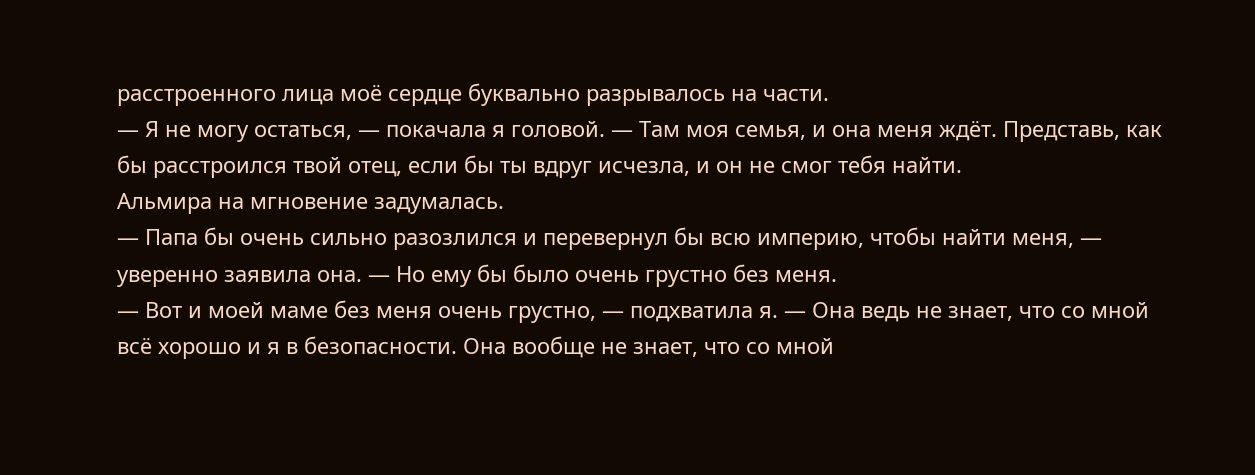расстроенного лица моё сердце буквально разрывалось на части.
— Я не могу остаться, — покачала я головой. — Там моя семья, и она меня ждёт. Представь, как бы расстроился твой отец, если бы ты вдруг исчезла, и он не смог тебя найти.
Альмира на мгновение задумалась.
— Папа бы очень сильно разозлился и перевернул бы всю империю, чтобы найти меня, — уверенно заявила она. — Но ему бы было очень грустно без меня.
— Вот и моей маме без меня очень грустно, — подхватила я. — Она ведь не знает, что со мной всё хорошо и я в безопасности. Она вообще не знает, что со мной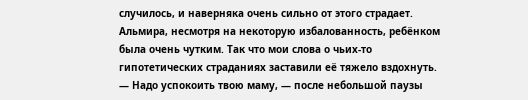случилось, и наверняка очень сильно от этого страдает.
Альмира, несмотря на некоторую избалованность, ребёнком была очень чутким. Так что мои слова о чьих-то гипотетических страданиях заставили её тяжело вздохнуть.
— Надо успокоить твою маму, — после небольшой паузы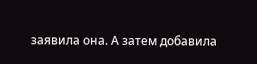заявила она. А затем добавила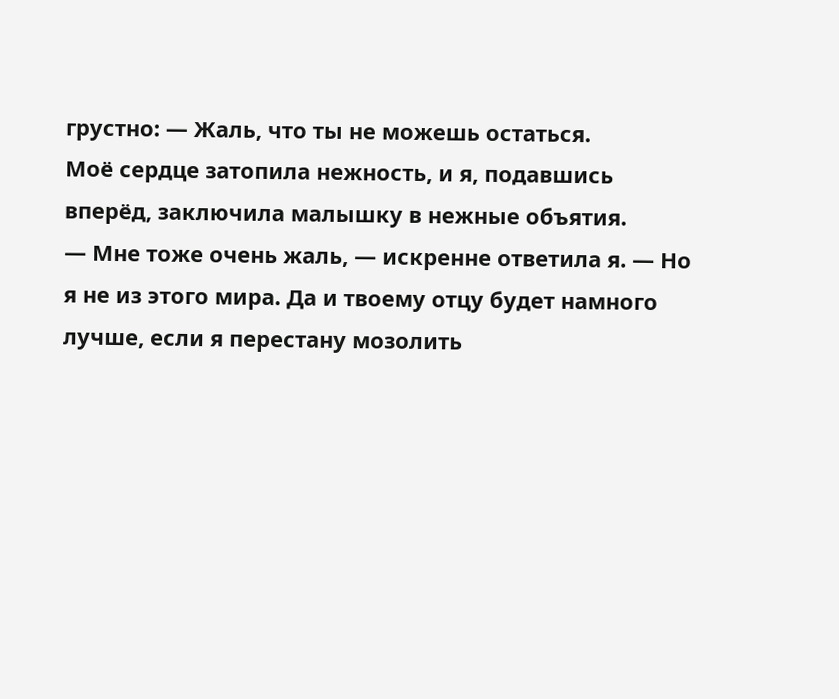грустно: — Жаль, что ты не можешь остаться.
Моё сердце затопила нежность, и я, подавшись вперёд, заключила малышку в нежные объятия.
— Мне тоже очень жаль, — искренне ответила я. — Но я не из этого мира. Да и твоему отцу будет намного лучше, если я перестану мозолить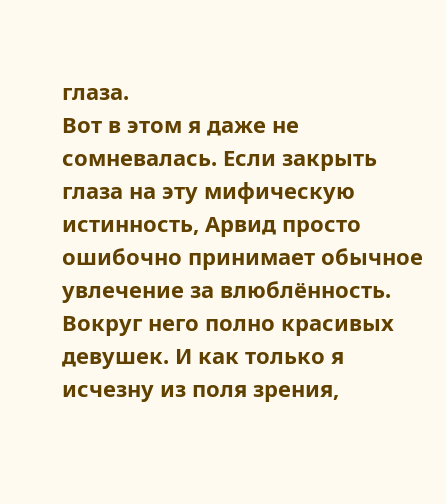глаза.
Вот в этом я даже не сомневалась. Если закрыть глаза на эту мифическую истинность, Арвид просто ошибочно принимает обычное увлечение за влюблённость.
Вокруг него полно красивых девушек. И как только я исчезну из поля зрения,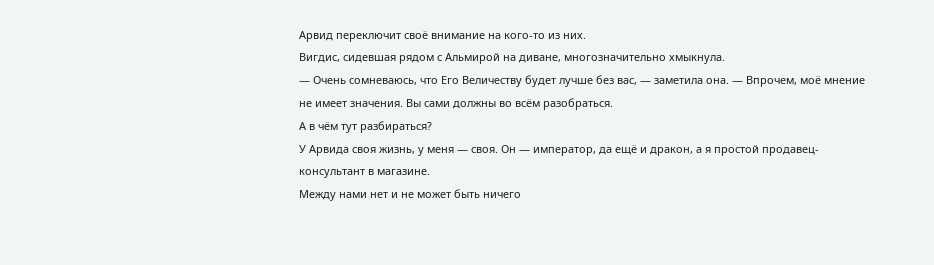Арвид переключит своё внимание на кого-то из них.
Вигдис, сидевшая рядом с Альмирой на диване, многозначительно хмыкнула.
— Очень сомневаюсь, что Его Величеству будет лучше без вас, — заметила она. — Впрочем, моё мнение не имеет значения. Вы сами должны во всём разобраться.
А в чём тут разбираться?
У Арвида своя жизнь, у меня — своя. Он — император, да ещё и дракон, а я простой продавец-консультант в магазине.
Между нами нет и не может быть ничего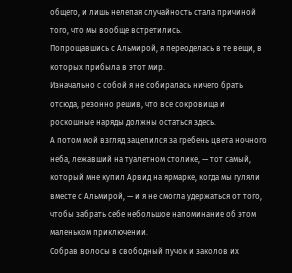общего, и лишь нелепая случайность стала причиной того, что мы вообще встретились.
Попрощавшись с Альмирой, я переоделась в те вещи, в которых прибыла в этот мир.
Изначально с собой я не собиралась ничего брать отсюда, резонно решив, что все сокровища и роскошные наряды должны остаться здесь.
А потом мой взгляд зацепился за гребень цвета ночного неба, лежавший на туалетном столике, — тот самый, который мне купил Арвид на ярмарке, когда мы гуляли вместе с Альмирой, — и я не смогла удержаться от того, чтобы забрать себе небольшое напоминание об этом маленьком приключении.
Собрав волосы в свободный пучок и заколов их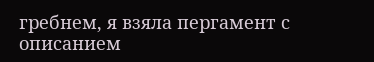гребнем, я взяла пергамент с описанием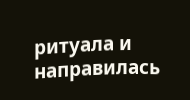ритуала и направилась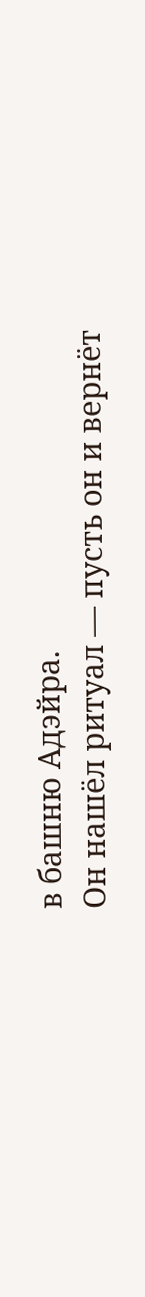в башню Адэйра.
Он нашёл ритуал — пусть он и вернёт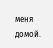меня домой.